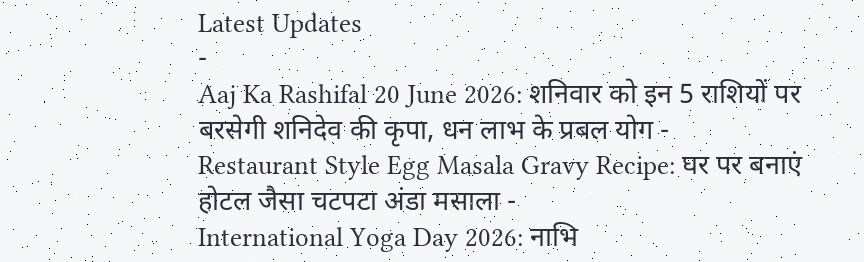Latest Updates
-
Aaj Ka Rashifal 20 June 2026: शनिवार को इन 5 राशियों पर बरसेगी शनिदेव की कृपा, धन लाभ के प्रबल योग -
Restaurant Style Egg Masala Gravy Recipe: घर पर बनाएं होटल जैसा चटपटा अंडा मसाला -
International Yoga Day 2026: नाभि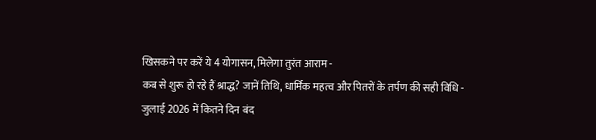खिसकने पर करें ये 4 योगासन, मिलेगा तुरंत आराम -
कब से शुरू हो रहे हैं श्राद्ध? जानें तिथि, धार्मिक महत्व और पितरों के तर्पण की सही विधि -
जुलाई 2026 में कितने दिन बंद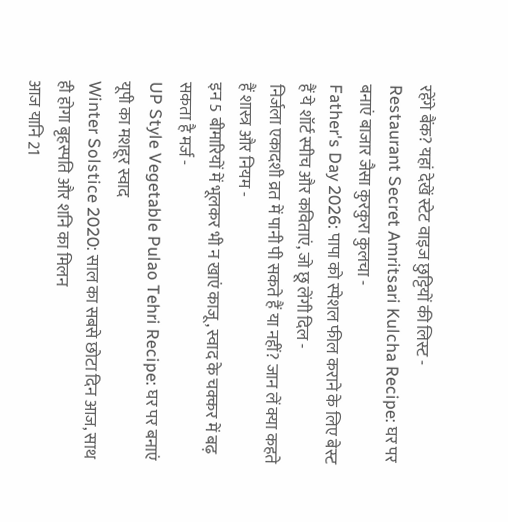रहेंगे बैंक? यहां देखें स्टेट वाइज छुट्टियों की लिस्ट -
Restaurant Secret Amritsari Kulcha Recipe: घर पर बनाएं बाजार जैसा कुरकुरा कुलचा -
Father's Day 2026: पापा को स्पेशल फील कराने के लिए बेस्ट हैं ये शॉर्ट स्पीच और कविताएं, जो छू लेंगी दिल -
निर्जला एकादशी व्रत में पानी पी सकते हैं या नहीं? जान लें क्या कहते हैं शास्त्र और नियम -
इन 5 बीमारियों में भूलकर भी न खाएं काजू, स्वाद के चक्कर में बढ़ सकता है मर्ज -
UP Style Vegetable Pulao Tehri Recipe: घर पर बनाएं यूपी का मशहूर स्वाद
Winter Solstice 2020: साल का सबसे छोटा दिन आज, साथ ही होगा बृहस्पति और शनि का मिलन
आज यानि 21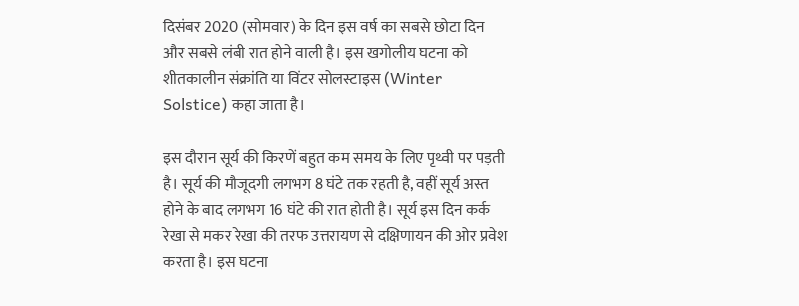दिसंबर 2020 (सोमवार) के दिन इस वर्ष का सबसे छोटा दिन और सबसे लंबी रात होने वाली है। इस खगोलीय घटना को शीतकालीन संक्रांति या विंटर सोलस्टाइस (Winter Solstice) कहा जाता है।

इस दौरान सूर्य की किरणें बहुत कम समय के लिए पृथ्वी पर पड़ती है। सूर्य की मौजूदगी लगभग 8 घंटे तक रहती है, वहीं सूर्य अस्त होने के बाद लगभग 16 घंटे की रात होती है। सूर्य इस दिन कर्क रेखा से मकर रेखा की तरफ उत्तरायण से दक्षिणायन की ओर प्रवेश करता है। इस घटना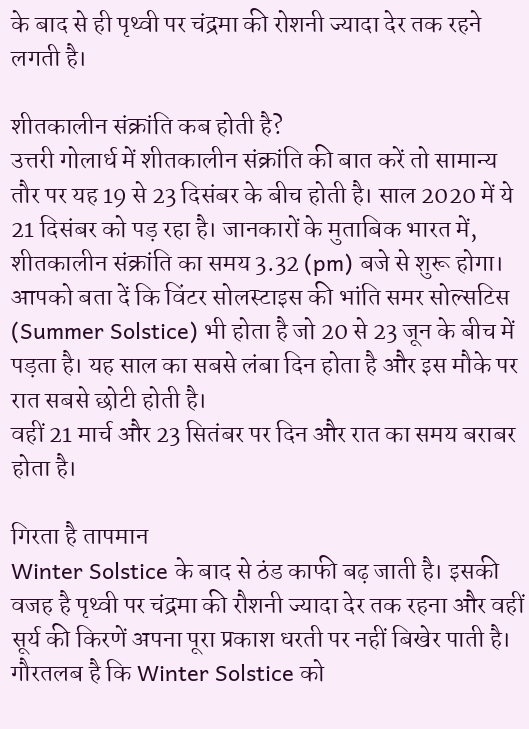के बाद से ही पृथ्वी पर चंद्रमा की रोशनी ज्यादा देर तक रहने लगती है।

शीतकालीन संक्रांति कब होती है?
उत्तरी गोलार्ध में शीतकालीन संक्रांति की बात करें तो सामान्य तौर पर यह 19 से 23 दिसंबर के बीच होती है। साल 2020 में ये 21 दिसंबर को पड़ रहा है। जानकारों के मुताबिक भारत में, शीतकालीन संक्रांति का समय 3.32 (pm) बजे से शुरू होगा।
आपको बता दें कि विंटर सोलस्टाइस की भांति समर सोल्सटिस (Summer Solstice) भी होता है जो 20 से 23 जून के बीच में पड़ता है। यह साल का सबसे लंबा दिन होता है और इस मौके पर रात सबसे छोटी होती है।
वहीं 21 मार्च और 23 सितंबर पर दिन और रात का समय बराबर होता है।

गिरता है तापमान
Winter Solstice के बाद से ठंड काफी बढ़ जाती है। इसकी वजह है पृथ्वी पर चंद्रमा की रौशनी ज्यादा देर तक रहना और वहीं सूर्य की किरणें अपना पूरा प्रकाश धरती पर नहीं बिखेर पाती है। गौरतलब है कि Winter Solstice को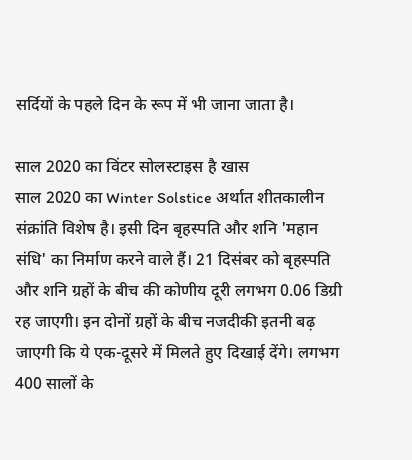सर्दियों के पहले दिन के रूप में भी जाना जाता है।

साल 2020 का विंटर सोलस्टाइस है खास
साल 2020 का Winter Solstice अर्थात शीतकालीन संक्रांति विशेष है। इसी दिन बृहस्पति और शनि 'महान संधि' का निर्माण करने वाले हैं। 21 दिसंबर को बृहस्पति और शनि ग्रहों के बीच की कोणीय दूरी लगभग 0.06 डिग्री रह जाएगी। इन दोनों ग्रहों के बीच नजदीकी इतनी बढ़ जाएगी कि ये एक-दूसरे में मिलते हुए दिखाई देंगे। लगभग 400 सालों के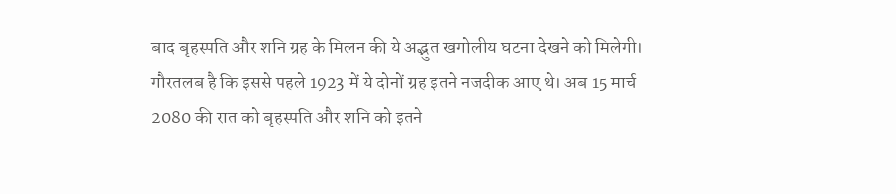बाद बृहस्पति और शनि ग्रह के मिलन की ये अद्भुत खगोलीय घटना देखने को मिलेगी। गौरतलब है कि इससे पहले 1923 में ये दोनों ग्रह इतने नजदीक आए थे। अब 15 मार्च 2080 की रात को बृहस्पति और शनि को इतने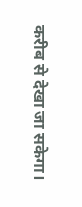करीब से देखा जा सकेगा।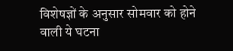विशेषज्ञों के अनुसार सोमवार को होने वाली ये घटना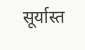सूर्यास्त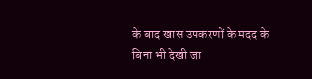के बाद खास उपकरणों के मदद के बिना भी देखी जा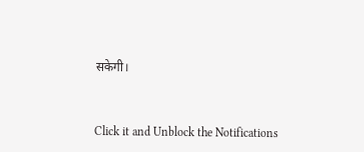सकेगी।



Click it and Unblock the Notifications